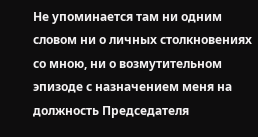Не упоминается там ни одним словом ни о личных столкновениях со мною, ни о возмутительном эпизоде с назначением меня на должность Председателя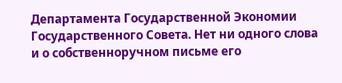Департамента Государственной Экономии Государственного Совета. Нет ни одного слова и о собственноручном письме его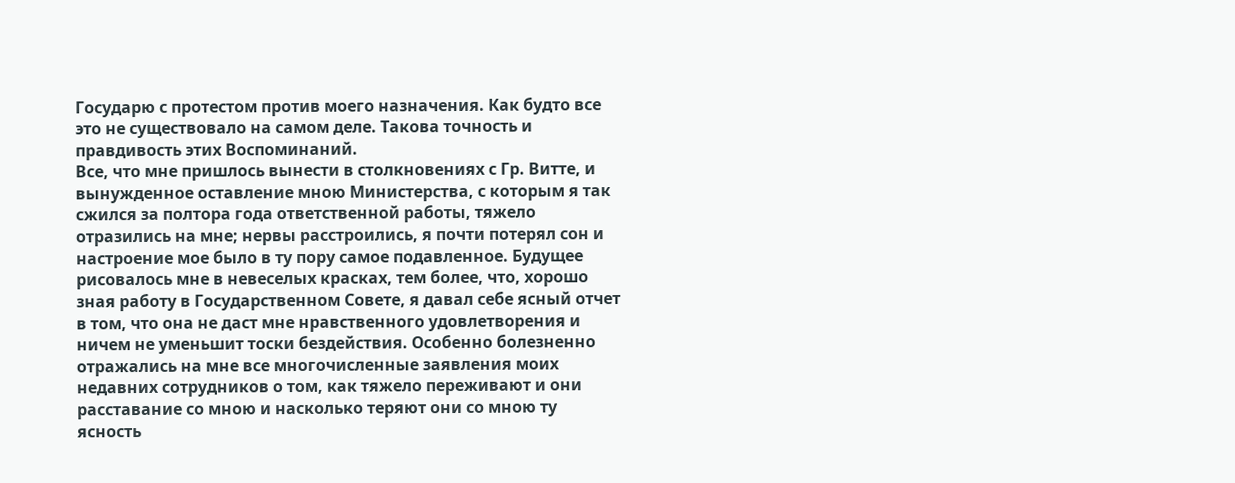Государю с протестом против моего назначения. Как будто все это не существовало на самом деле. Такова точность и правдивость этих Воспоминаний.
Все, что мне пришлось вынести в столкновениях с Гр. Витте, и вынужденное оставление мною Министерства, с которым я так сжился за полтора года ответственной работы, тяжело отразились на мне; нервы расстроились, я почти потерял сон и настроение мое было в ту пору самое подавленное. Будущее рисовалось мне в невеселых красках, тем более, что, хорошо зная работу в Государственном Совете, я давал себе ясный отчет в том, что она не даст мне нравственного удовлетворения и ничем не уменьшит тоски бездействия. Особенно болезненно отражались на мне все многочисленные заявления моих недавних сотрудников о том, как тяжело переживают и они расставание со мною и насколько теряют они со мною ту ясность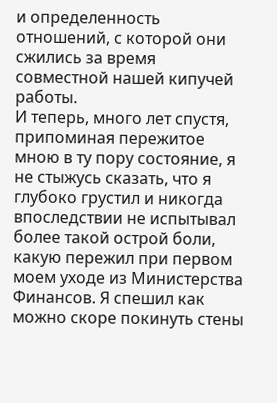и определенность отношений, с которой они сжились за время совместной нашей кипучей работы.
И теперь, много лет спустя, припоминая пережитое мною в ту пору состояние, я не стыжусь сказать, что я глубоко грустил и никогда впоследствии не испытывал более такой острой боли, какую пережил при первом моем уходе из Министерства Финансов. Я спешил как можно скоре покинуть стены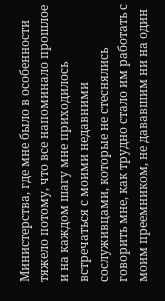Министерства, где мне было в особенности тяжело потому, что все напоминало прошлое и на каждом шагу мне приходилось встречаться с моими недавними сослуживцами, которые не стеснялись говорить мне, как трудно стало им работать с моим преемником, не дававшим ни на один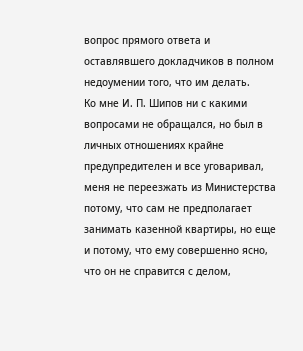вопрос прямого ответа и оставлявшего докладчиков в полном недоумении того, что им делать.
Ко мне И. П. Шипов ни с какими вопросами не обращался, но был в личных отношениях крайне предупредителен и все уговаривал, меня не переезжать из Министерства потому, что сам не предполагает занимать казенной квартиры, но еще и потому, что ему совершенно ясно, что он не справится с делом,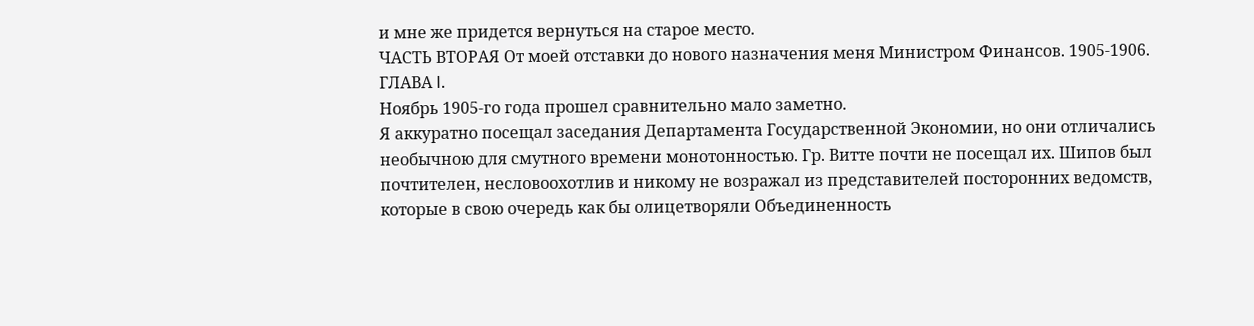и мне же придется вернуться на старое место.
ЧАСТЬ ВТОРАЯ От моей отставки до нового назначения меня Министром Финансов. 1905-1906.
ГЛАВА I.
Ноябрь 1905-го года прошел сравнительно мало заметно.
Я аккуратно посещал заседания Департамента Государственной Экономии, но они отличались необычною для смутного времени монотонностью. Гр. Витте почти не посещал их. Шипов был почтителен, несловоохотлив и никому не возражал из представителей посторонних ведомств, которые в свою очередь как бы олицетворяли Объединенность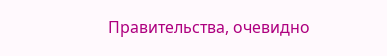Правительства, очевидно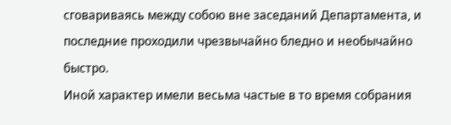сговариваясь между собою вне заседаний Департамента, и последние проходили чрезвычайно бледно и необычайно быстро.
Иной характер имели весьма частые в то время собрания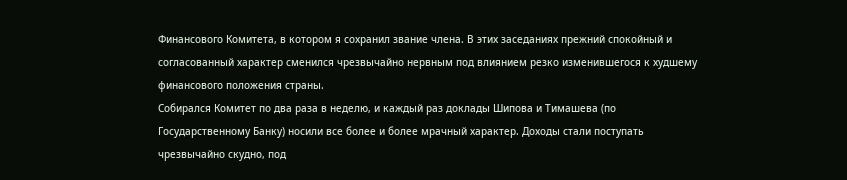Финансового Комитета, в котором я сохранил звание члена. В этих заседаниях прежний спокойный и согласованный характер сменился чрезвычайно нервным под влиянием резко изменившегося к худшему финансового положения страны.
Собирался Комитет по два раза в неделю, и каждый раз доклады Шипова и Тимашева (по Государственному Банку) носили все более и более мрачный характер. Доходы стали поступать чрезвычайно скудно, под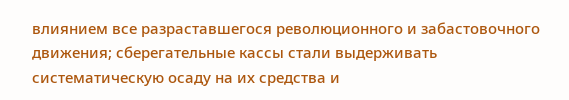влиянием все разраставшегося революционного и забастовочного движения; сберегательные кассы стали выдерживать систематическую осаду на их средства и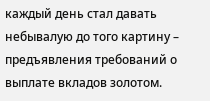каждый день стал давать небывалую до того картину – предъявления требований о выплате вкладов золотом.